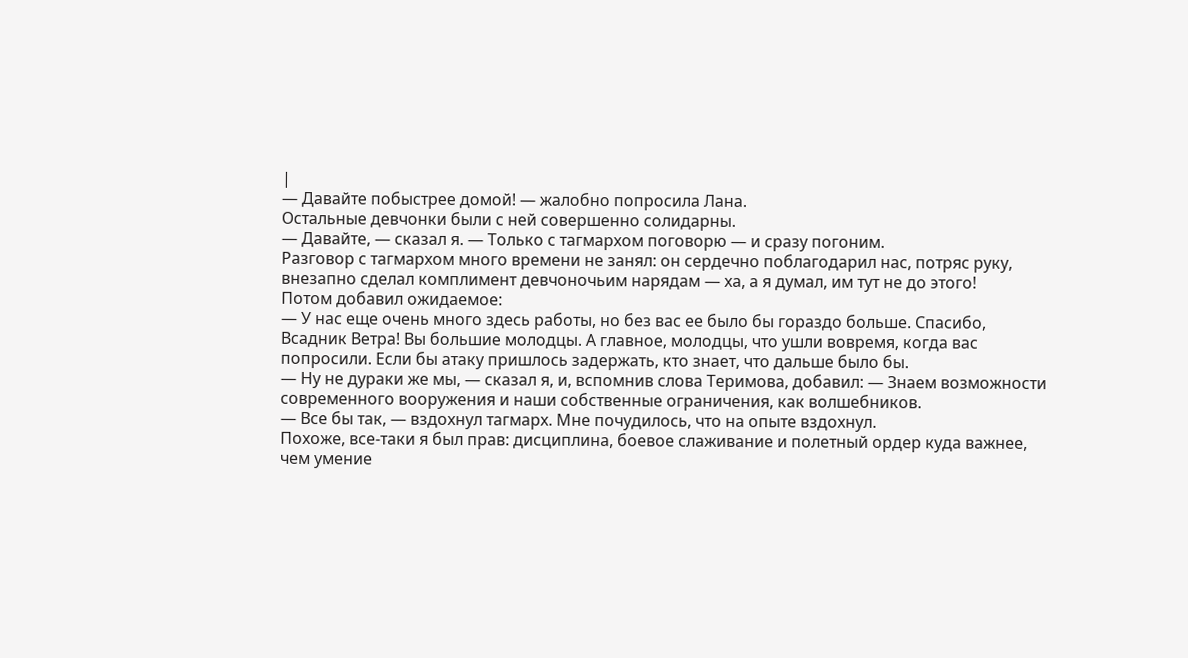|
— Давайте побыстрее домой! — жалобно попросила Лана.
Остальные девчонки были с ней совершенно солидарны.
— Давайте, — сказал я. — Только с тагмархом поговорю — и сразу погоним.
Разговор с тагмархом много времени не занял: он сердечно поблагодарил нас, потряс руку, внезапно сделал комплимент девчоночьим нарядам — ха, а я думал, им тут не до этого!
Потом добавил ожидаемое:
— У нас еще очень много здесь работы, но без вас ее было бы гораздо больше. Спасибо, Всадник Ветра! Вы большие молодцы. А главное, молодцы, что ушли вовремя, когда вас попросили. Если бы атаку пришлось задержать, кто знает, что дальше было бы.
— Ну не дураки же мы, — сказал я, и, вспомнив слова Теримова, добавил: — Знаем возможности современного вооружения и наши собственные ограничения, как волшебников.
— Все бы так, — вздохнул тагмарх. Мне почудилось, что на опыте вздохнул.
Похоже, все-таки я был прав: дисциплина, боевое слаживание и полетный ордер куда важнее, чем умение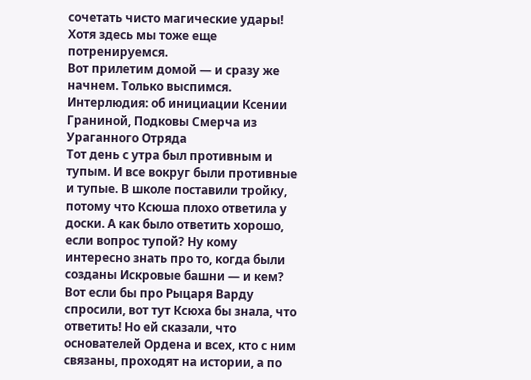сочетать чисто магические удары! Хотя здесь мы тоже еще потренируемся.
Вот прилетим домой — и сразу же начнем. Только выспимся.
Интерлюдия: об инициации Ксении Граниной, Подковы Смерча из Ураганного Отряда
Тот день с утра был противным и тупым. И все вокруг были противные и тупые. В школе поставили тройку, потому что Ксюша плохо ответила у доски. А как было ответить хорошо, если вопрос тупой? Ну кому интересно знать про то, когда были созданы Искровые башни — и кем? Вот если бы про Рыцаря Варду спросили, вот тут Ксюха бы знала, что ответить! Но ей сказали, что основателей Ордена и всех, кто с ним связаны, проходят на истории, а по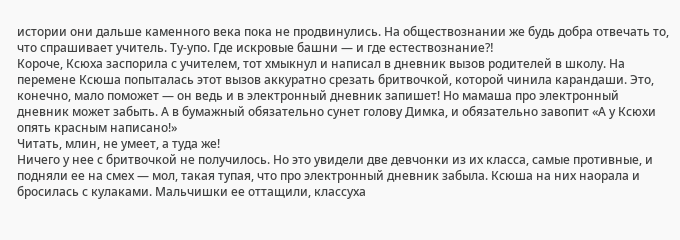истории они дальше каменного века пока не продвинулись. На обществознании же будь добра отвечать то, что спрашивает учитель. Ту-упо. Где искровые башни — и где естествознание⁈
Короче, Ксюха заспорила с учителем, тот хмыкнул и написал в дневник вызов родителей в школу. На перемене Ксюша попыталась этот вызов аккуратно срезать бритвочкой, которой чинила карандаши. Это, конечно, мало поможет — он ведь и в электронный дневник запишет! Но мамаша про электронный дневник может забыть. А в бумажный обязательно сунет голову Димка, и обязательно завопит «А у Ксюхи опять красным написано!»
Читать, млин, не умеет, а туда же!
Ничего у нее с бритвочкой не получилось. Но это увидели две девчонки из их класса, самые противные, и подняли ее на смех — мол, такая тупая, что про электронный дневник забыла. Ксюша на них наорала и бросилась с кулаками. Мальчишки ее оттащили, классуха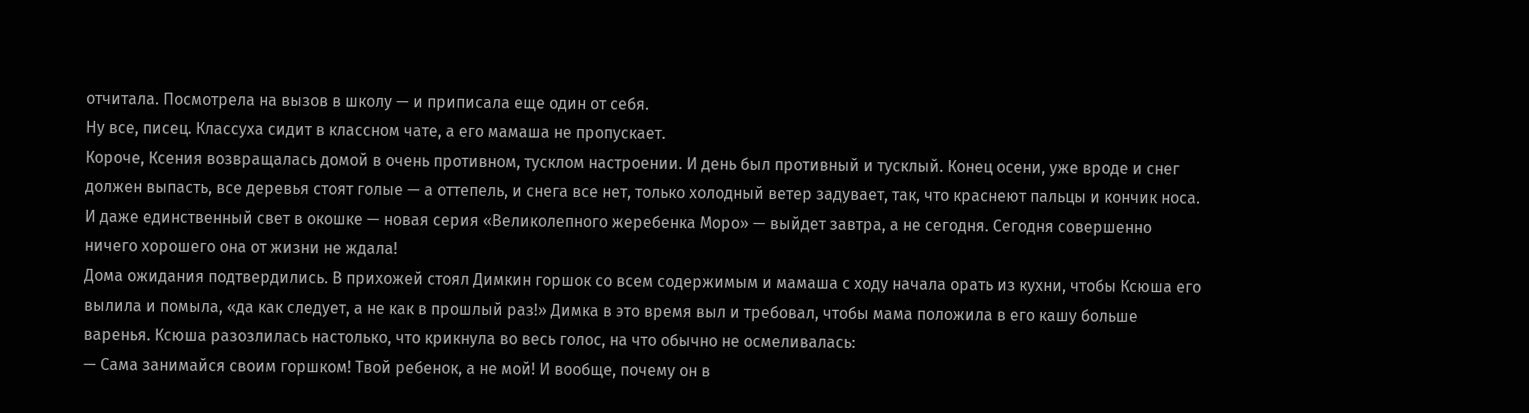отчитала. Посмотрела на вызов в школу — и приписала еще один от себя.
Ну все, писец. Классуха сидит в классном чате, а его мамаша не пропускает.
Короче, Ксения возвращалась домой в очень противном, тусклом настроении. И день был противный и тусклый. Конец осени, уже вроде и снег должен выпасть, все деревья стоят голые — а оттепель, и снега все нет, только холодный ветер задувает, так, что краснеют пальцы и кончик носа. И даже единственный свет в окошке — новая серия «Великолепного жеребенка Моро» — выйдет завтра, а не сегодня. Сегодня совершенно ничего хорошего она от жизни не ждала!
Дома ожидания подтвердились. В прихожей стоял Димкин горшок со всем содержимым и мамаша с ходу начала орать из кухни, чтобы Ксюша его вылила и помыла, «да как следует, а не как в прошлый раз!» Димка в это время выл и требовал, чтобы мама положила в его кашу больше варенья. Ксюша разозлилась настолько, что крикнула во весь голос, на что обычно не осмеливалась:
— Сама занимайся своим горшком! Твой ребенок, а не мой! И вообще, почему он в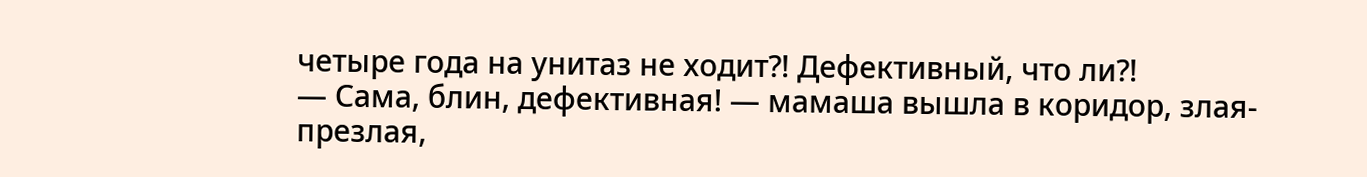четыре года на унитаз не ходит⁈ Дефективный, что ли⁈
— Сама, блин, дефективная! — мамаша вышла в коридор, злая-презлая,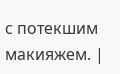с потекшим макияжем. |